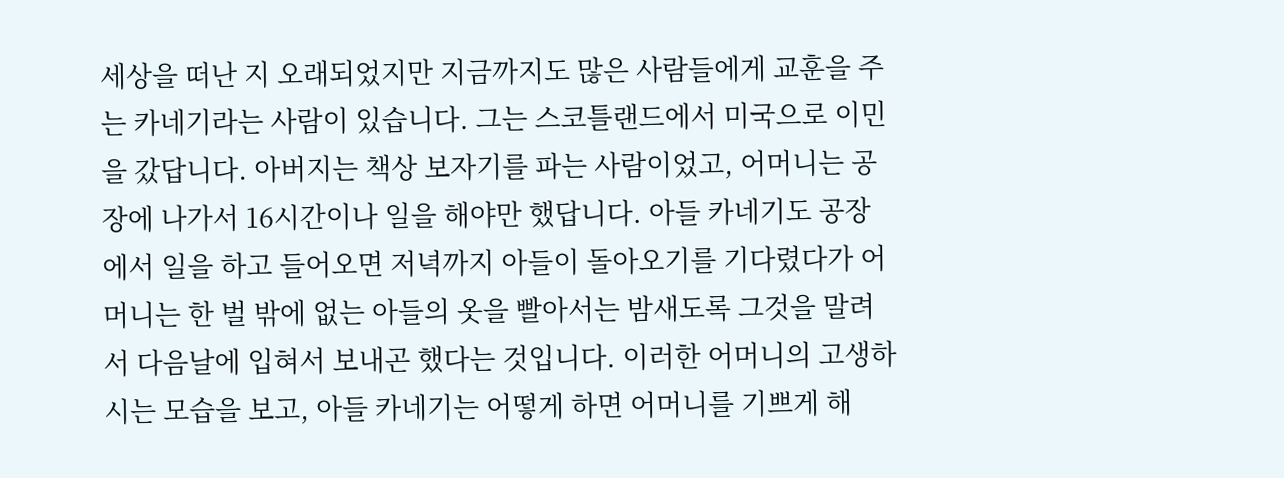세상을 떠난 지 오래되었지만 지금까지도 많은 사람들에게 교훈을 주는 카네기라는 사람이 있습니다. 그는 스코틀랜드에서 미국으로 이민을 갔답니다. 아버지는 책상 보자기를 파는 사람이었고, 어머니는 공장에 나가서 16시간이나 일을 해야만 했답니다. 아들 카네기도 공장에서 일을 하고 들어오면 저녁까지 아들이 돌아오기를 기다렸다가 어머니는 한 벌 밖에 없는 아들의 옷을 빨아서는 밤새도록 그것을 말려서 다음날에 입혀서 보내곤 했다는 것입니다. 이러한 어머니의 고생하시는 모습을 보고, 아들 카네기는 어떻게 하면 어머니를 기쁘게 해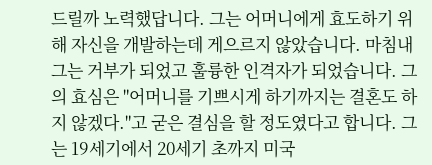드릴까 노력했답니다. 그는 어머니에게 효도하기 위해 자신을 개발하는데 게으르지 않았습니다. 마침내 그는 거부가 되었고 훌륭한 인격자가 되었습니다. 그의 효심은 "어머니를 기쁘시게 하기까지는 결혼도 하지 않겠다."고 굳은 결심을 할 정도였다고 합니다. 그는 19세기에서 20세기 초까지 미국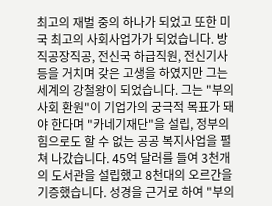최고의 재벌 중의 하나가 되었고 또한 미국 최고의 사회사업가가 되었습니다. 방직공장직공, 전신국 하급직원, 전신기사 등을 거치며 갖은 고생을 하였지만 그는 세계의 강철왕이 되었습니다. 그는 "부의 사회 환원"이 기업가의 궁극적 목표가 돼야 한다며 "카네기재단"을 설립, 정부의 힘으로도 할 수 없는 공공 복지사업을 펼쳐 나갔습니다. 45억 달러를 들여 3천개의 도서관을 설립했고 8천대의 오르간을 기증했습니다. 성경을 근거로 하여 "부의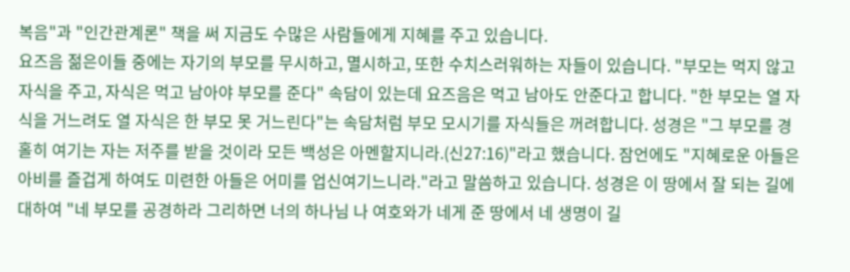복음"과 "인간관계론" 책을 써 지금도 수많은 사람들에게 지혜를 주고 있습니다.
요즈음 젊은이들 중에는 자기의 부모를 무시하고, 멸시하고, 또한 수치스러워하는 자들이 있습니다. "부모는 먹지 않고 자식을 주고, 자식은 먹고 남아야 부모를 준다" 속담이 있는데 요즈음은 먹고 남아도 안준다고 합니다. "한 부모는 열 자식을 거느려도 열 자식은 한 부모 못 거느린다"는 속담처럼 부모 모시기를 자식들은 꺼려합니다. 성경은 "그 부모를 경홀히 여기는 자는 저주를 받을 것이라 모든 백성은 아멘할지니라.(신27:16)"라고 했습니다. 잠언에도 "지혜로운 아들은 아비를 즐겁게 하여도 미련한 아들은 어미를 업신여기느니라."라고 말씀하고 있습니다. 성경은 이 땅에서 잘 되는 길에 대하여 "네 부모를 공경하라 그리하면 너의 하나님 나 여호와가 네게 준 땅에서 네 생명이 길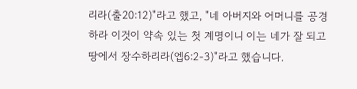리라(출20:12)"라고 했고, "네 아버지와 어머니를 공경하라 이것이 약속 있는 첫 계명이니 이는 네가 잘 되고 땅에서 장수하리라(엡6:2-3)"라고 했습니다.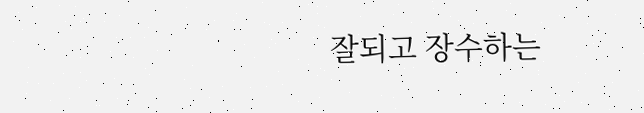잘되고 장수하는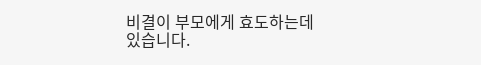비결이 부모에게 효도하는데 있습니다.